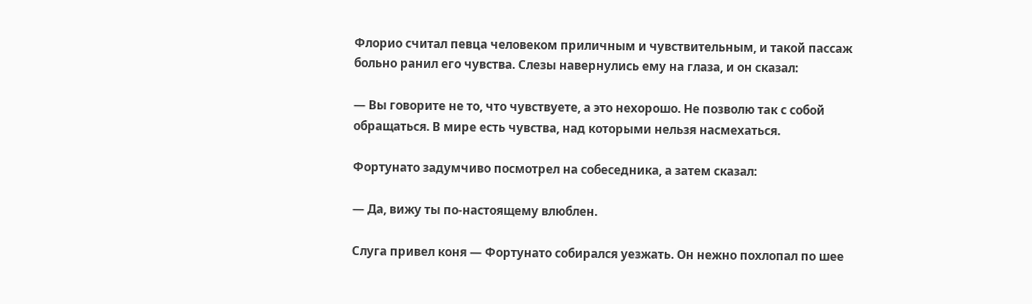Флорио считал певца человеком приличным и чувствительным, и такой пассаж больно ранил его чувства. Слезы навернулись ему на глаза, и он сказал:

— Вы говорите не то, что чувствуете, а это нехорошо. Не позволю так с собой обращаться. В мире есть чувства, над которыми нельзя насмехаться.

Фортунато задумчиво посмотрел на собеседника, а затем сказал:

— Да, вижу ты по-настоящему влюблен.

Слуга привел коня — Фортунато собирался уезжать. Он нежно похлопал по шее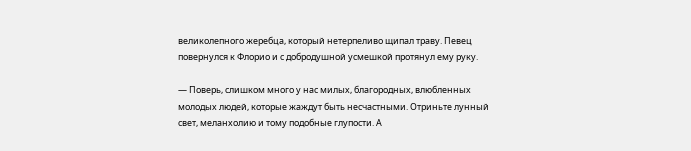великолепного жеребца, который нетерпеливо щипал траву. Певец повернулся к Флорио и с добродушной усмешкой протянул ему руку.

— Поверь, слишком много у нас милых, благородных, влюбленных молодых людей, которые жаждут быть несчастными. Отриньте лунный свет, меланхолию и тому подобные глупости. А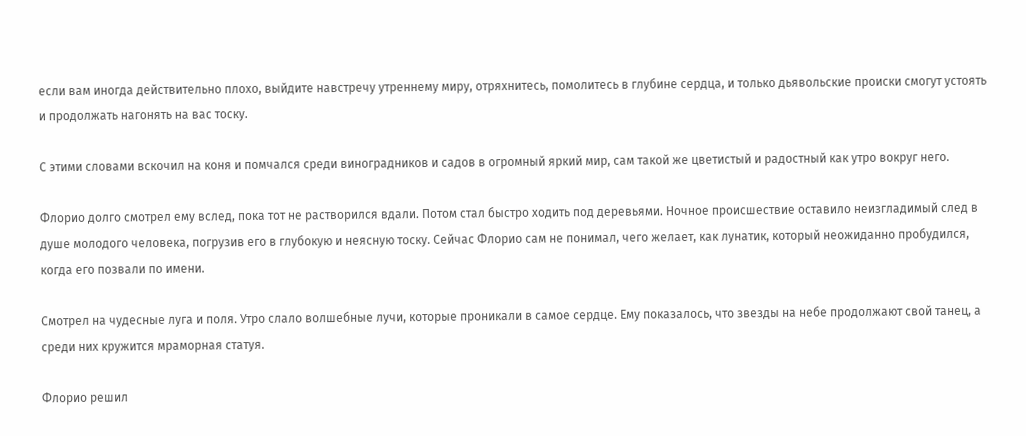если вам иногда действительно плохо, выйдите навстречу утреннему миру, отряхнитесь, помолитесь в глубине сердца, и только дьявольские происки смогут устоять и продолжать нагонять на вас тоску.

С этими словами вскочил на коня и помчался среди виноградников и садов в огромный яркий мир, сам такой же цветистый и радостный как утро вокруг него.

Флорио долго смотрел ему вслед, пока тот не растворился вдали. Потом стал быстро ходить под деревьями. Ночное происшествие оставило неизгладимый след в душе молодого человека, погрузив его в глубокую и неясную тоску. Сейчас Флорио сам не понимал, чего желает, как лунатик, который неожиданно пробудился, когда его позвали по имени.

Смотрел на чудесные луга и поля. Утро слало волшебные лучи, которые проникали в самое сердце. Ему показалось, что звезды на небе продолжают свой танец, а среди них кружится мраморная статуя.

Флорио решил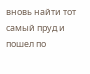вновь найти тот самый пруд и пошел по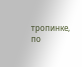тропинке, по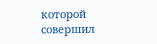которой совершил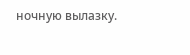ночную вылазку.